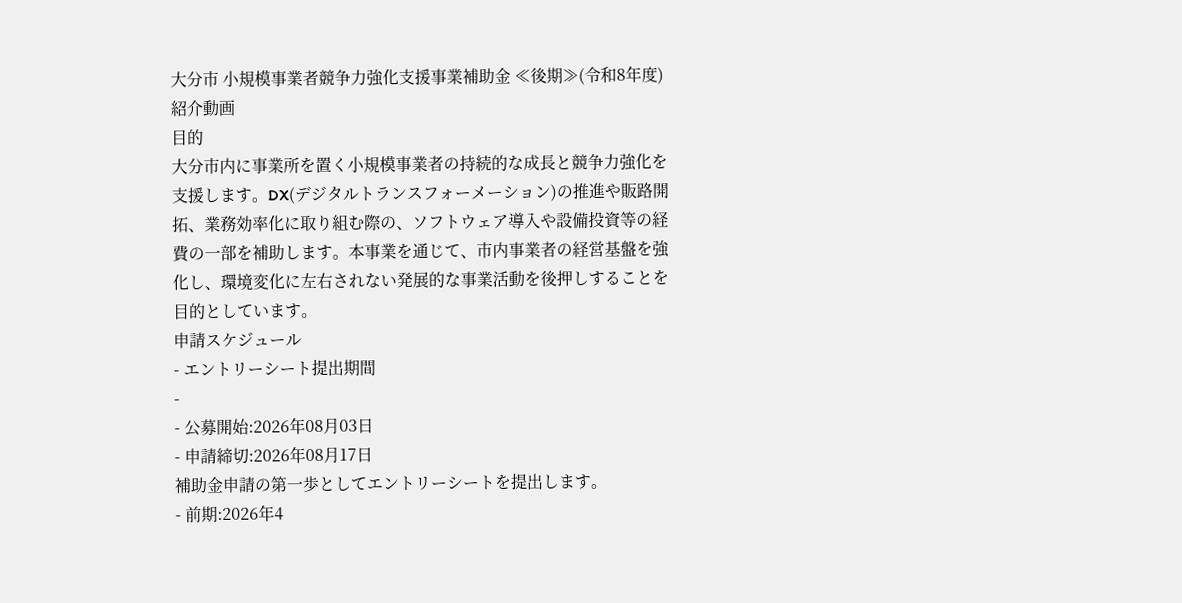大分市 小規模事業者競争力強化支援事業補助金 ≪後期≫(令和8年度)
紹介動画
目的
大分市内に事業所を置く小規模事業者の持続的な成長と競争力強化を支援します。DX(デジタルトランスフォーメーション)の推進や販路開拓、業務効率化に取り組む際の、ソフトウェア導入や設備投資等の経費の一部を補助します。本事業を通じて、市内事業者の経営基盤を強化し、環境変化に左右されない発展的な事業活動を後押しすることを目的としています。
申請スケジュール
- エントリーシート提出期間
-
- 公募開始:2026年08月03日
- 申請締切:2026年08月17日
補助金申請の第一歩としてエントリーシートを提出します。
- 前期:2026年4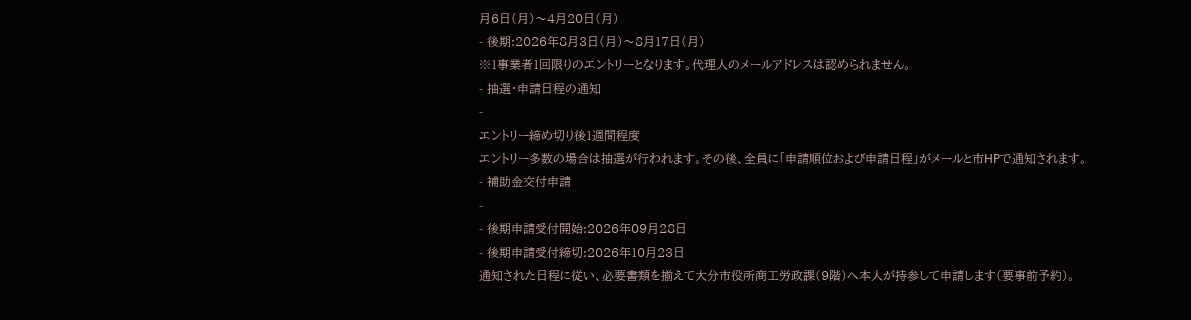月6日(月)〜4月20日(月)
- 後期:2026年8月3日(月)〜8月17日(月)
※1事業者1回限りのエントリーとなります。代理人のメールアドレスは認められません。
- 抽選・申請日程の通知
-
エントリー締め切り後1週間程度
エントリー多数の場合は抽選が行われます。その後、全員に「申請順位および申請日程」がメールと市HPで通知されます。
- 補助金交付申請
-
- 後期申請受付開始:2026年09月28日
- 後期申請受付締切:2026年10月23日
通知された日程に従い、必要書類を揃えて大分市役所商工労政課(9階)へ本人が持参して申請します(要事前予約)。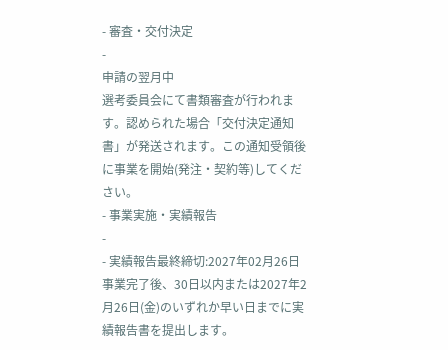- 審査・交付決定
-
申請の翌月中
選考委員会にて書類審査が行われます。認められた場合「交付決定通知書」が発送されます。この通知受領後に事業を開始(発注・契約等)してください。
- 事業実施・実績報告
-
- 実績報告最終締切:2027年02月26日
事業完了後、30日以内または2027年2月26日(金)のいずれか早い日までに実績報告書を提出します。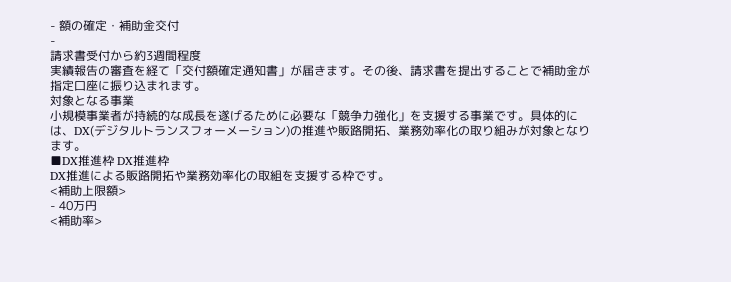- 額の確定・補助金交付
-
請求書受付から約3週間程度
実績報告の審査を経て「交付額確定通知書」が届きます。その後、請求書を提出することで補助金が指定口座に振り込まれます。
対象となる事業
小規模事業者が持続的な成長を遂げるために必要な「競争力強化」を支援する事業です。具体的には、DX(デジタルトランスフォーメーション)の推進や販路開拓、業務効率化の取り組みが対象となります。
■DX推進枠 DX推進枠
DX推進による販路開拓や業務効率化の取組を支援する枠です。
<補助上限額>
- 40万円
<補助率>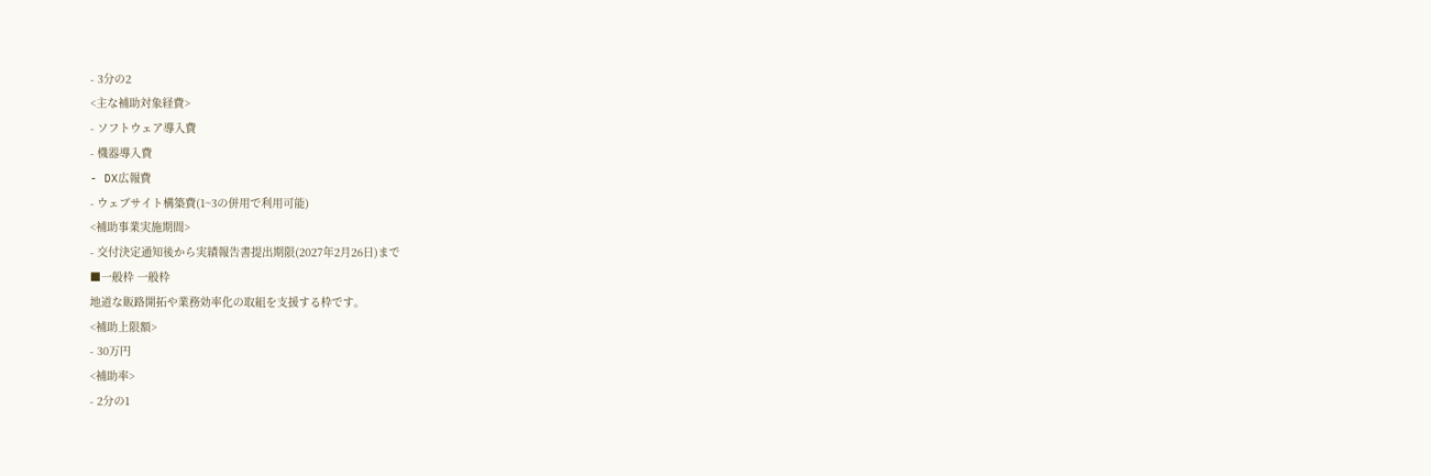- 3分の2
<主な補助対象経費>
- ソフトウェア導入費
- 機器導入費
- DX広報費
- ウェブサイト構築費(1~3の併用で利用可能)
<補助事業実施期間>
- 交付決定通知後から実績報告書提出期限(2027年2月26日)まで
■一般枠 一般枠
地道な販路開拓や業務効率化の取組を支援する枠です。
<補助上限額>
- 30万円
<補助率>
- 2分の1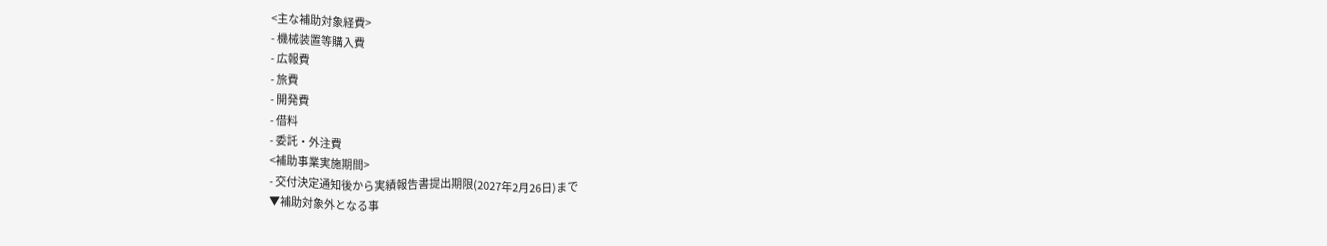<主な補助対象経費>
- 機械装置等購入費
- 広報費
- 旅費
- 開発費
- 借料
- 委託・外注費
<補助事業実施期間>
- 交付決定通知後から実績報告書提出期限(2027年2月26日)まで
▼補助対象外となる事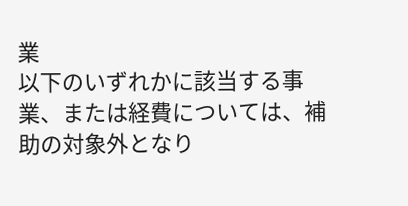業
以下のいずれかに該当する事業、または経費については、補助の対象外となり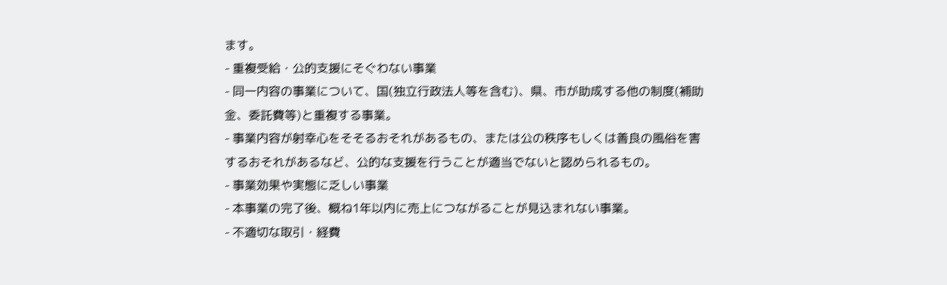ます。
- 重複受給・公的支援にそぐわない事業
- 同一内容の事業について、国(独立行政法人等を含む)、県、市が助成する他の制度(補助金、委託費等)と重複する事業。
- 事業内容が射幸心をそそるおそれがあるもの、または公の秩序もしくは善良の風俗を害するおそれがあるなど、公的な支援を行うことが適当でないと認められるもの。
- 事業効果や実態に乏しい事業
- 本事業の完了後、概ね1年以内に売上につながることが見込まれない事業。
- 不適切な取引・経費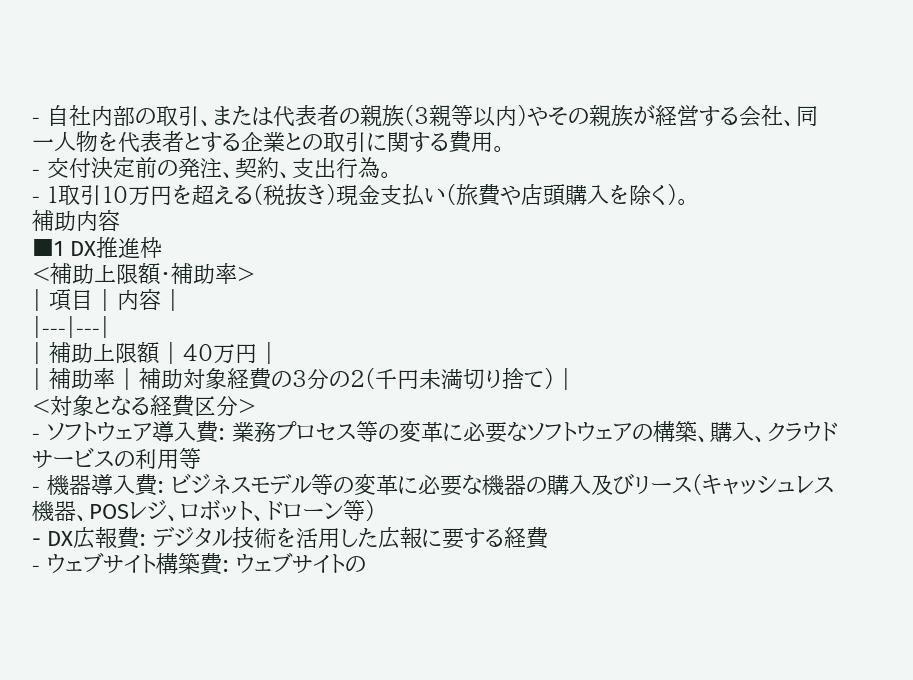- 自社内部の取引、または代表者の親族(3親等以内)やその親族が経営する会社、同一人物を代表者とする企業との取引に関する費用。
- 交付決定前の発注、契約、支出行為。
- 1取引10万円を超える(税抜き)現金支払い(旅費や店頭購入を除く)。
補助内容
■1 DX推進枠
<補助上限額・補助率>
| 項目 | 内容 |
|---|---|
| 補助上限額 | 40万円 |
| 補助率 | 補助対象経費の3分の2(千円未満切り捨て) |
<対象となる経費区分>
- ソフトウェア導入費: 業務プロセス等の変革に必要なソフトウェアの構築、購入、クラウドサービスの利用等
- 機器導入費: ビジネスモデル等の変革に必要な機器の購入及びリース(キャッシュレス機器、POSレジ、ロボット、ドローン等)
- DX広報費: デジタル技術を活用した広報に要する経費
- ウェブサイト構築費: ウェブサイトの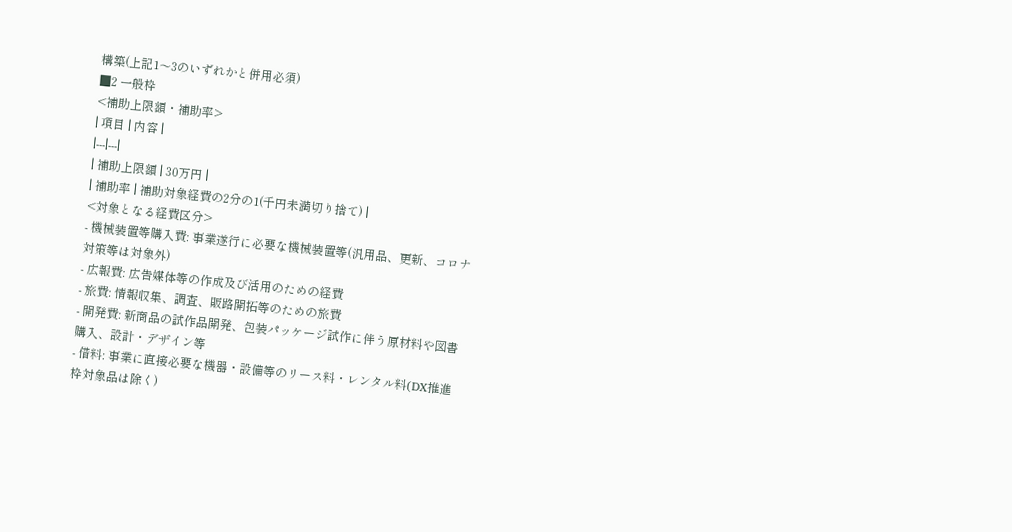構築(上記1〜3のいずれかと併用必須)
■2 一般枠
<補助上限額・補助率>
| 項目 | 内容 |
|---|---|
| 補助上限額 | 30万円 |
| 補助率 | 補助対象経費の2分の1(千円未満切り捨て) |
<対象となる経費区分>
- 機械装置等購入費: 事業遂行に必要な機械装置等(汎用品、更新、コロナ対策等は対象外)
- 広報費: 広告媒体等の作成及び活用のための経費
- 旅費: 情報収集、調査、販路開拓等のための旅費
- 開発費: 新商品の試作品開発、包装パッケージ試作に伴う原材料や図書購入、設計・デザイン等
- 借料: 事業に直接必要な機器・設備等のリース料・レンタル料(DX推進枠対象品は除く)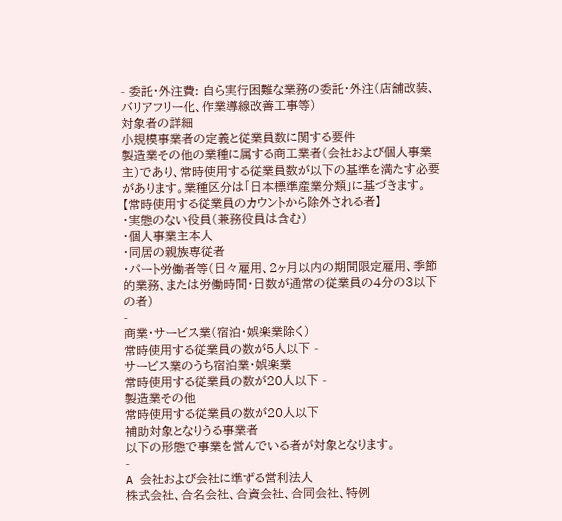- 委託・外注費: 自ら実行困難な業務の委託・外注(店舗改装、バリアフリー化、作業導線改善工事等)
対象者の詳細
小規模事業者の定義と従業員数に関する要件
製造業その他の業種に属する商工業者(会社および個人事業主)であり、常時使用する従業員数が以下の基準を満たす必要があります。業種区分は「日本標準産業分類」に基づきます。
【常時使用する従業員のカウントから除外される者】
・実態のない役員(兼務役員は含む)
・個人事業主本人
・同居の親族専従者
・パート労働者等(日々雇用、2ヶ月以内の期間限定雇用、季節的業務、または労働時間・日数が通常の従業員の4分の3以下の者)
-
商業・サービス業(宿泊・娯楽業除く)
常時使用する従業員の数が5人以下 -
サービス業のうち宿泊業・娯楽業
常時使用する従業員の数が20人以下 -
製造業その他
常時使用する従業員の数が20人以下
補助対象となりうる事業者
以下の形態で事業を営んでいる者が対象となります。
-
A 会社および会社に準ずる営利法人
株式会社、合名会社、合資会社、合同会社、特例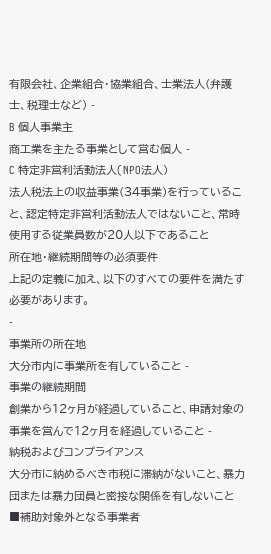有限会社、企業組合・協業組合、士業法人(弁護士、税理士など) -
B 個人事業主
商工業を主たる事業として営む個人 -
C 特定非営利活動法人(NPO法人)
法人税法上の収益事業(34事業)を行っていること、認定特定非営利活動法人ではないこと、常時使用する従業員数が20人以下であること
所在地・継続期間等の必須要件
上記の定義に加え、以下のすべての要件を満たす必要があります。
-
事業所の所在地
大分市内に事業所を有していること -
事業の継続期間
創業から12ヶ月が経過していること、申請対象の事業を営んで12ヶ月を経過していること -
納税およびコンプライアンス
大分市に納めるべき市税に滞納がないこと、暴力団または暴力団員と密接な関係を有しないこと
■補助対象外となる事業者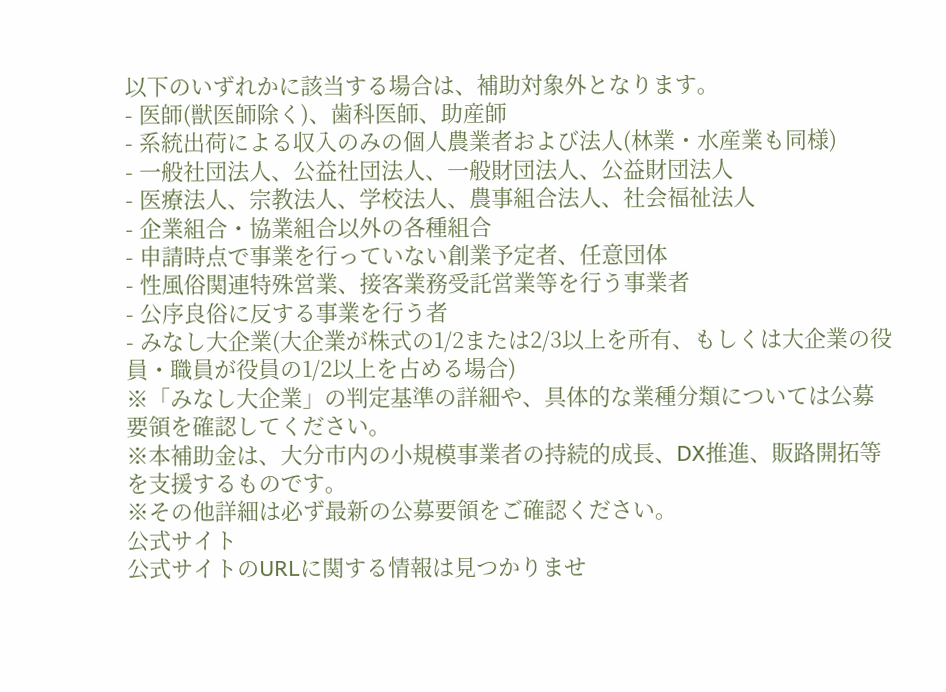以下のいずれかに該当する場合は、補助対象外となります。
- 医師(獣医師除く)、歯科医師、助産師
- 系統出荷による収入のみの個人農業者および法人(林業・水産業も同様)
- 一般社団法人、公益社団法人、一般財団法人、公益財団法人
- 医療法人、宗教法人、学校法人、農事組合法人、社会福祉法人
- 企業組合・協業組合以外の各種組合
- 申請時点で事業を行っていない創業予定者、任意団体
- 性風俗関連特殊営業、接客業務受託営業等を行う事業者
- 公序良俗に反する事業を行う者
- みなし大企業(大企業が株式の1/2または2/3以上を所有、もしくは大企業の役員・職員が役員の1/2以上を占める場合)
※「みなし大企業」の判定基準の詳細や、具体的な業種分類については公募要領を確認してください。
※本補助金は、大分市内の小規模事業者の持続的成長、DX推進、販路開拓等を支援するものです。
※その他詳細は必ず最新の公募要領をご確認ください。
公式サイト
公式サイトのURLに関する情報は見つかりませ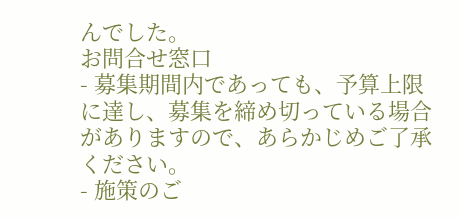んでした。
お問合せ窓口
- 募集期間内であっても、予算上限に達し、募集を締め切っている場合がありますので、あらかじめご了承ください。
- 施策のご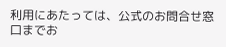利用にあたっては、公式のお問合せ窓口までお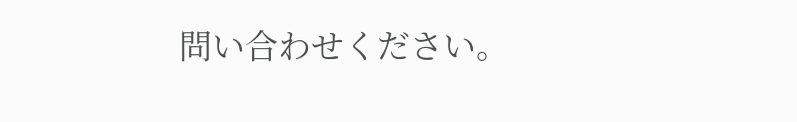問い合わせください。